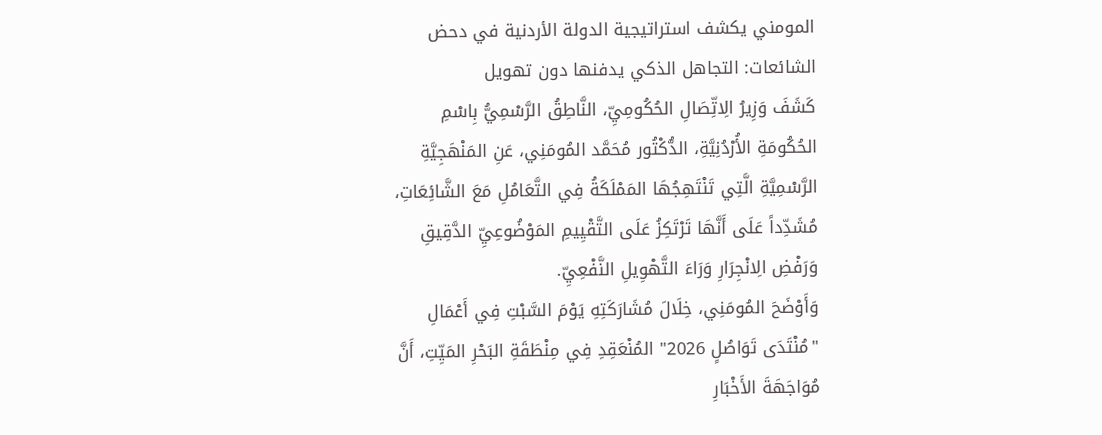المومني يكشف استراتيجية الدولة الأردنية في دحض الشائعات: التجاهل الذكي يدفنها دون تهويل
كَشَفَ وَزِيرُ الِاتِّصَالِ الحُكُومِيِّ، النَّاطِقُ الرَّسْمِيُّ بِاسْمِ الحُكُومَةِ الأُرْدُنِيَّةِ، الدُّكْتُور مُحَمَّد المُومَنِي، عَنِ المَنْهَجِيَّةِ الرَّسْمِيَّةِ الَّتِي تَنْتَهِجُهَا المَمْلَكَةُ فِي التَّعَامُلِ مَعَ الشَّائِعَاتِ، مُشَدِّداً عَلَى أَنَّهَا تَرْتَكِزُ عَلَى التَّقْيِيمِ المَوْضُوعِيِّ الدَّقِيقِ وَرَفْضِ الِانْجِرَارِ وَرَاءَ التَّهْوِيلِ النَّفْعِيِّ.
وَأَوْضَحَ المُومَنِي، خِلَالَ مُشَارَكَتِهِ يَوْمَ السَّبْتِ فِي أَعْمَالِ "مُنْتَدَى تَوَاصُلٍ 2026" المُنْعَقِدِ فِي مِنْطَقَةِ البَحْرِ المَيِّتِ، أَنَّ مُوَاجَهَةَ الأَخْبَارِ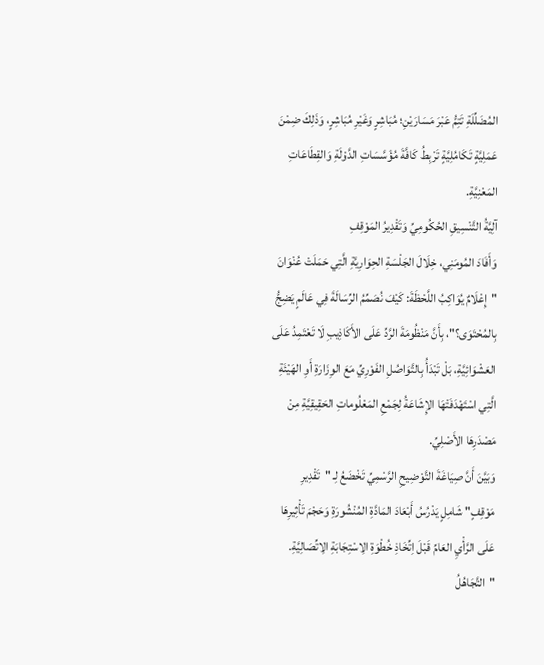المُضَلِّلَةِ تَتِمُّ عَبْرَ مَسَارَيْنِ؛ مُبَاشِرٍ وَغَيْرِ مُبَاشِرٍ، وَذَلِكَ ضِمْنَ عَمَلِيَّةٍ تَكَامُلِيَّةٍ تَرْبِطُ كَافَّةَ مُؤَسَّسَاتِ الدَّوْلَةِ وَالقِطَاعَاتِ المَعْنِيَّةِ.
آلِيَّةُ التَّنْسِيقِ الحُكُومِيِّ وَتَقْدِيرُ المَوْقِفِ
وَأَفَادَ المُومَنِي، خِلَالَ الجَلْسَةِ الحِوَارِيَّةِ الَّتِي حَمَلَتْ عُنْوَانَ "إِعْلَامٌ يُوَاكِبُ اللَّحْظَةَ: كَيْفَ نُصَمِّمُ الرِّسَالَةَ فِي عَالَمٍ يَضِجُّ بِالمُحْتَوَى؟"، بِأَنَّ مَنْظُومَةَ الرَّدِّ عَلَى الأَكَاذِيبِ لَا تَعْتَمِدُ عَلَى العَشْوَائِيَّةِ، بَلْ تَبْدَأُ بِالتَّوَاصُلِ الفَوْرِيِّ مَعَ الوِزَارَةِ أَوِ الهَيْئَةِ الَّتِي اسْتَهْدَفَتْهَا الإِشَاعَةُ لِجَمْعِ المَعْلُوماتِ الحَقِيقِيَّةِ مِنْ مَصْدَرِهَا الأَصْلِيِّ.
وَبَيَّنَ أَنَّ صِيَاغَةَ التَّوْضِيحِ الرَّسْمِيِّ تَخْضَعُ لِـ "تَقْدِيرِ مَوْقِفٍ" شَامِلٍ يَدْرُسُ أَبْعَادَ المَادَّةِ المُنْشُورَةِ وَحَجْمَ تَأْثِيرِهَا عَلَى الرَّأْيِ العَامِّ قَبْلَ اِتِّخَاذِ خُطْوَةِ الِاسْتِجَابَةِ الِاتِّصَالِيَّةِ.
"التَّجَاهُلُ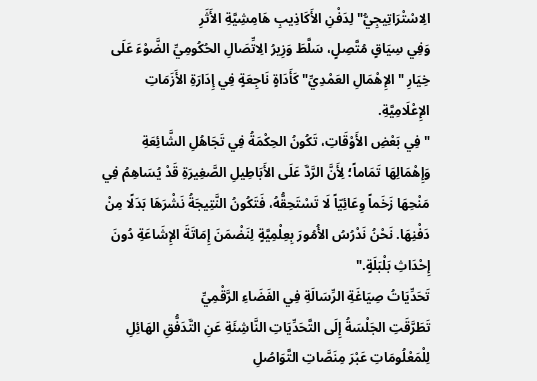الِاسْتْرَاتِيجِيُّ" لِدَفْنِ الأَكَاذِيبِ هَامِشِيَّةِ الأَثَرِ
وَفِي سِيَاقٍ مُتَّصِلٍ، سَلَّطَ وَزِيرُ الِاتِّصَالِ الحُكُومِيِّ الضَّوْءَ عَلَى خِيَارِ "الإِهْمَالِ العَمْدِيِّ" كَأَدَاةٍ نَاجِعَةٍ فِي إِدَارَةِ الأَزَمَاتِ الإِعْلَامِيَّةِ.
"فِي بَعْضِ الأَوْقَاتِ، تَكُونُ الحِكْمَةُ فِي تَجَاهُلِ الشَّائِعَةِ وَإِهْمَالِهَا تَمَاماً؛ لِأَنَّ الرَّدَّ عَلَى الأَبَاطِيلِ الصَّغِيرَةِ قَدْ يُسَاهِمُ فِي مَنْحِهَا زَخَماً وِعَائِيّاً لَا تَسْتَحِقُّهُ، فَتَكُونُ النَّتِيجَةُ نَشْرَهَا بَدَلًا مِنْ دَفْنِهَا. نَحْنُ نَدْرُسُ الأُمُورَ بِعِلْمِيَّةٍ لِنَضْمَنَ إِمَاتَةَ الإِشَاعَةِ دُونَ إِحْدَاثِ بَلْبَلَةٍ."
تَحَدِّيَاتُ صِيَاغَةِ الرِّسَالَةِ فِي الفَضَاءِ الرَّقْمِيِّ
تَطَرَّقَتِ الجَلْسَةُ إِلَى التَّحَدِّيَاتِ النَّاشِئَةِ عَنِ التَّدَفُّقِ الهَائِلِ لِلْمَعْلُومَاتِ عَبْرَ مِنَصَّاتِ التَّوَاصُلِ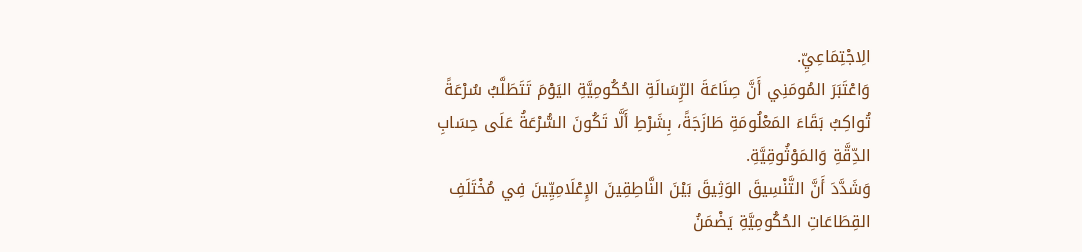الِاجْتِمَاعِيِّ.
وَاعْتَبَرَ المُومَنِي أَنَّ صِنَاعَةَ الرِّسَالَةِ الحُكُومِيَّةِ اليَوْمَ تَتَطَلَّبُ سُرْعَةً تُواكِبُ بَقَاءَ المَعْلُومَةِ طَازَجَةً، بِشَرْطِ أَلَّا تَكُونَ السُّرْعَةُ عَلَى حِسَابِ الدِّقَّةِ وَالمَوْثُوقِيَّةِ.
وَشَدَّدَ أَنَّ التَّنْسِيقَ الوَثِيقَ بَيْنَ النَّاطِقِينَ الإِعْلَامِيِّينَ فِي مُخْتَلَفِ القِطَاعَاتِ الحُكُومِيَّةِ يَضْمَنُ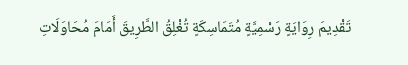تَقْدِيمَ رِوَايَةٍ رَسْمِيَّةٍ مُتَمَاسِكَةٍ تُغْلِقُ الطَّرِيقَ أَمَامَ مُحَاوَلَاتِ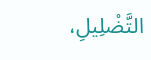التَّضْلِيلِ،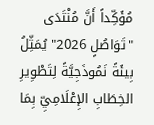مُؤَكِّداً أَنَّ مُنْتَدَى "تَوَاصُلٍ 2026" يُمَثِّلُ بِيئَةً نَمُوذَجِيَّةً لِتَطْوِيرِ الخِطَابِ الإِعْلَامِيِّ بِمَا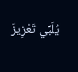يُلَبِّي تَعْزِيزَ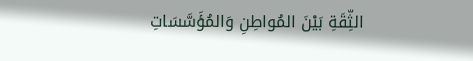الثِّقَةِ بَيْنَ المُواطِنِ وَالمُؤَسَّسَاتِ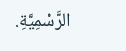الرَّسْمِيَّةِ.